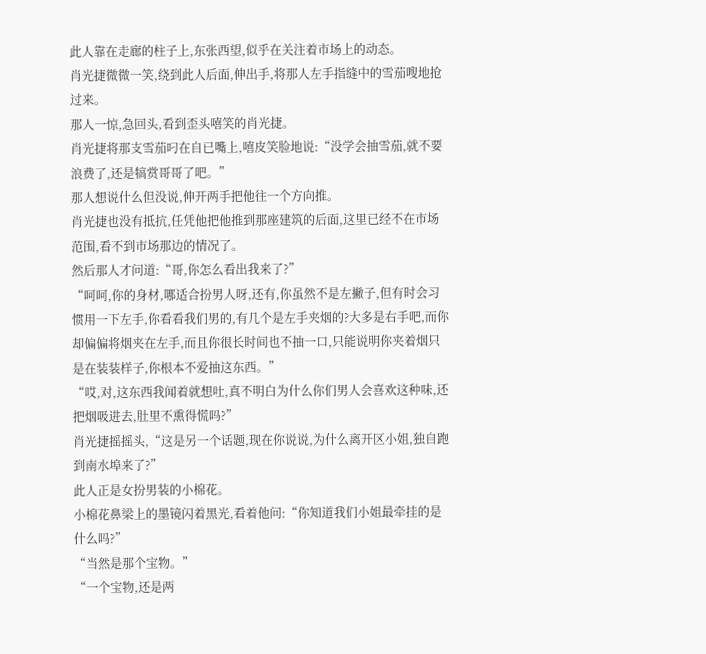此人靠在走廊的柱子上,东张西望,似乎在关注着市场上的动态。
肖光捷微微一笑,绕到此人后面,伸出手,将那人左手指缝中的雪茄嗖地抢过来。
那人一惊,急回头,看到歪头嘻笑的肖光捷。
肖光捷将那支雪茄叼在自已嘴上,嘻皮笑脸地说:“没学会抽雪茄,就不要浪费了,还是犒赏哥哥了吧。”
那人想说什么但没说,伸开两手把他往一个方向推。
肖光捷也没有抵抗,任凭他把他推到那座建筑的后面,这里已经不在市场范围,看不到市场那边的情况了。
然后那人才问道:“哥,你怎么看出我来了?”
“呵呵,你的身材,哪适合扮男人呀,还有,你虽然不是左撇子,但有时会习惯用一下左手,你看看我们男的,有几个是左手夹烟的?大多是右手吧,而你却偏偏将烟夹在左手,而且你很长时间也不抽一口,只能说明你夹着烟只是在装装样子,你根本不爱抽这东西。”
“哎,对,这东西我闻着就想吐,真不明白为什么你们男人会喜欢这种味,还把烟吸进去,肚里不熏得慌吗?”
肖光捷摇摇头,“这是另一个话题,现在你说说,为什么离开区小姐,独自跑到南水埠来了?”
此人正是女扮男装的小棉花。
小棉花鼻梁上的墨镜闪着黑光,看着他问:“你知道我们小姐最牵挂的是什么吗?”
“当然是那个宝物。”
“一个宝物,还是两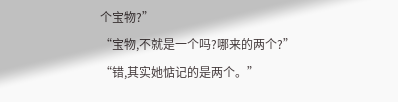个宝物?”
“宝物,不就是一个吗?哪来的两个?”
“错,其实她惦记的是两个。”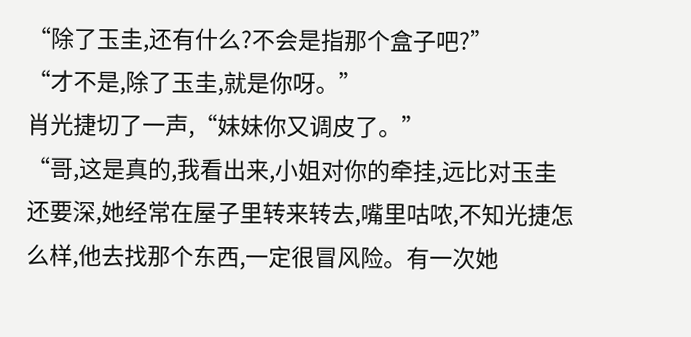“除了玉圭,还有什么?不会是指那个盒子吧?”
“才不是,除了玉圭,就是你呀。”
肖光捷切了一声,“妹妹你又调皮了。”
“哥,这是真的,我看出来,小姐对你的牵挂,远比对玉圭还要深,她经常在屋子里转来转去,嘴里咕哝,不知光捷怎么样,他去找那个东西,一定很冒风险。有一次她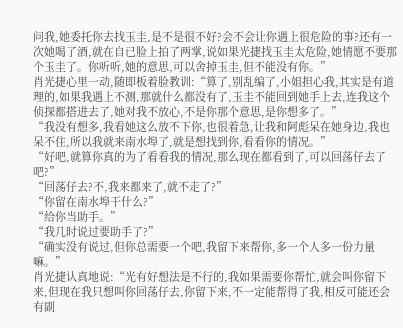问我,她委托你去找玉圭,是不是很不好?会不会让你遇上很危险的事?还有一次她喝了酒,就在自已脸上拍了两掌,说如果光捷找玉圭太危险,她情愿不要那个玉圭了。你听听,她的意思,可以舍掉玉圭,但不能没有你。”
肖光捷心里一动,随即板着脸教训:“算了,别乱编了,小姐担心我,其实是有道理的,如果我遇上不测,那就什么都没有了,玉圭不能回到她手上去,连我这个侦探都搭进去了,她对我不放心,不是你那个意思,是你想多了。”
“我没有想多,我看她这么放不下你,也很着急,让我和阿彪呆在她身边,我也呆不住,所以我就来南水埠了,就是想找到你,看看你的情况。”
“好吧,就算你真的为了看看我的情况,那么现在都看到了,可以回荡仔去了吧?”
“回荡仔去?不,我来都来了,就不走了?”
“你留在南水埠干什么?”
“给你当助手。”
“我几时说过要助手了?”
“确实没有说过,但你总需要一个吧,我留下来帮你,多一个人多一份力量嘛。”
肖光捷认真地说:“光有好想法是不行的,我如果需要你帮忙,就会叫你留下来,但现在我只想叫你回荡仔去,你留下来,不一定能帮得了我,相反可能还会有副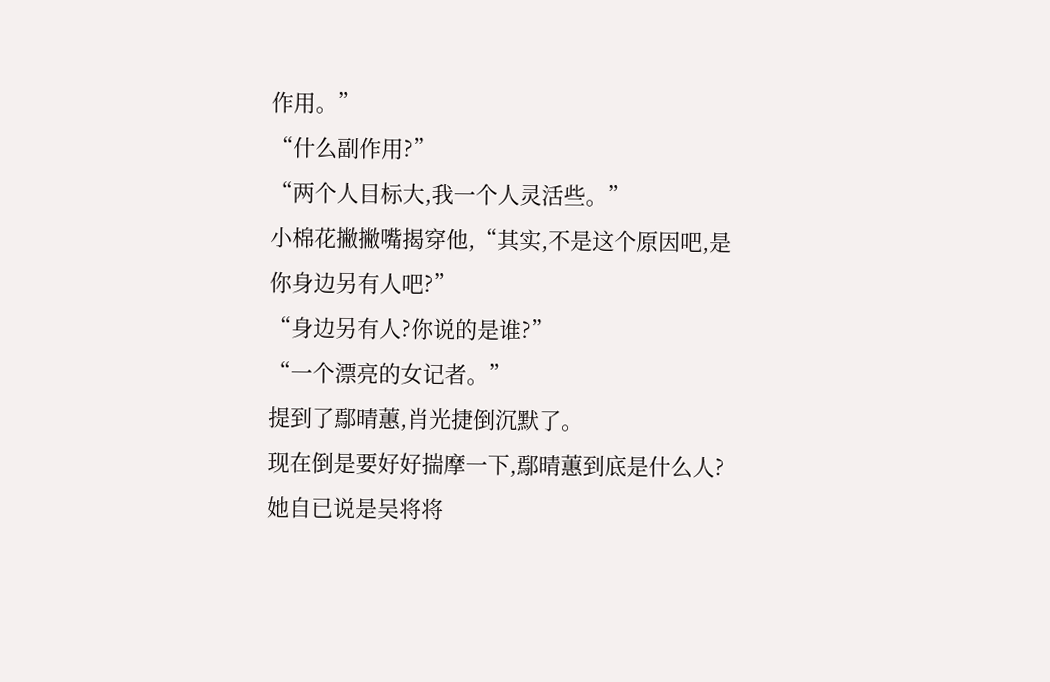作用。”
“什么副作用?”
“两个人目标大,我一个人灵活些。”
小棉花撇撇嘴揭穿他,“其实,不是这个原因吧,是你身边另有人吧?”
“身边另有人?你说的是谁?”
“一个漂亮的女记者。”
提到了鄢晴蕙,肖光捷倒沉默了。
现在倒是要好好揣摩一下,鄢晴蕙到底是什么人?
她自已说是吴将将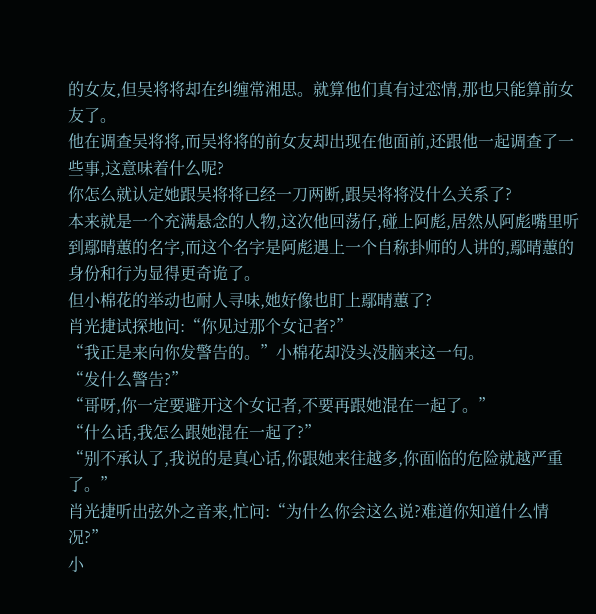的女友,但吴将将却在纠缠常湘思。就算他们真有过恋情,那也只能算前女友了。
他在调查吴将将,而吴将将的前女友却出现在他面前,还跟他一起调查了一些事,这意味着什么呢?
你怎么就认定她跟吴将将已经一刀两断,跟吴将将没什么关系了?
本来就是一个充满悬念的人物,这次他回荡仔,碰上阿彪,居然从阿彪嘴里听到鄢晴蕙的名字,而这个名字是阿彪遇上一个自称卦师的人讲的,鄢晴蕙的身份和行为显得更奇诡了。
但小棉花的举动也耐人寻味,她好像也盯上鄢晴蕙了?
肖光捷试探地问:“你见过那个女记者?”
“我正是来向你发警告的。”小棉花却没头没脑来这一句。
“发什么警告?”
“哥呀,你一定要避开这个女记者,不要再跟她混在一起了。”
“什么话,我怎么跟她混在一起了?”
“别不承认了,我说的是真心话,你跟她来往越多,你面临的危险就越严重了。”
肖光捷听出弦外之音来,忙问:“为什么你会这么说?难道你知道什么情况?”
小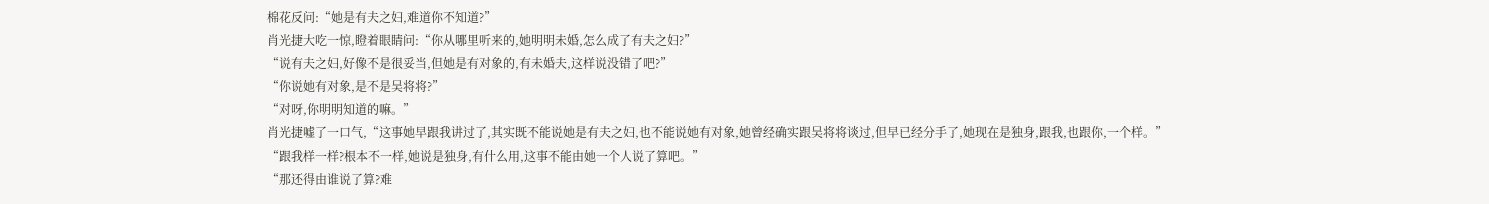棉花反问:“她是有夫之妇,难道你不知道?”
肖光捷大吃一惊,瞪着眼睛问:“你从哪里听来的,她明明未婚,怎么成了有夫之妇?”
“说有夫之妇,好像不是很妥当,但她是有对象的,有未婚夫,这样说没错了吧?”
“你说她有对象,是不是吴将将?”
“对呀,你明明知道的嘛。”
肖光捷嘘了一口气,“这事她早跟我讲过了,其实既不能说她是有夫之妇,也不能说她有对象,她曾经确实跟吴将将谈过,但早已经分手了,她现在是独身,跟我,也跟你,一个样。”
“跟我样一样?根本不一样,她说是独身,有什么用,这事不能由她一个人说了算吧。”
“那还得由谁说了算?难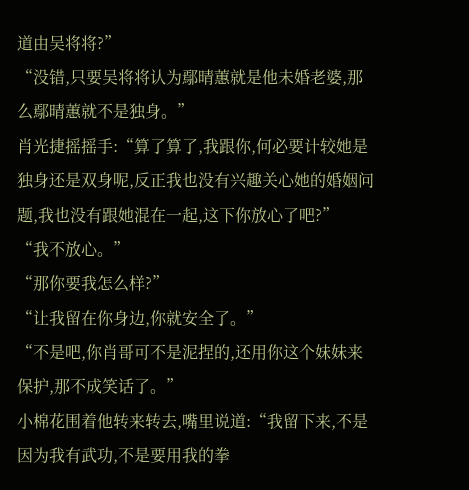道由吴将将?”
“没错,只要吴将将认为鄢晴蕙就是他未婚老婆,那么鄢晴蕙就不是独身。”
肖光捷摇摇手:“算了算了,我跟你,何必要计较她是独身还是双身呢,反正我也没有兴趣关心她的婚姻问题,我也没有跟她混在一起,这下你放心了吧?”
“我不放心。”
“那你要我怎么样?”
“让我留在你身边,你就安全了。”
“不是吧,你肖哥可不是泥捏的,还用你这个妹妹来保护,那不成笑话了。”
小棉花围着他转来转去,嘴里说道:“我留下来,不是因为我有武功,不是要用我的拳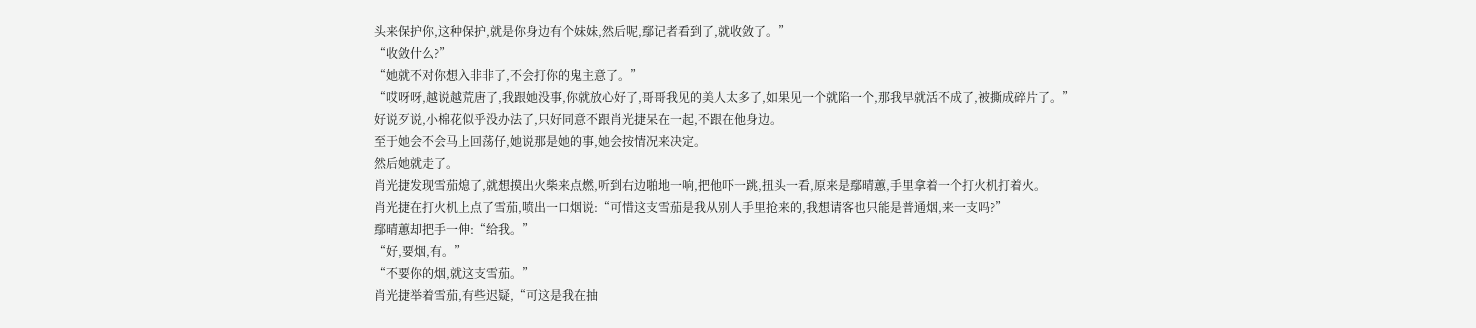头来保护你,这种保护,就是你身边有个妹妹,然后呢,鄢记者看到了,就收敛了。”
“收敛什么?”
“她就不对你想入非非了,不会打你的鬼主意了。”
“哎呀呀,越说越荒唐了,我跟她没事,你就放心好了,哥哥我见的美人太多了,如果见一个就陷一个,那我早就活不成了,被撕成碎片了。”
好说歹说,小棉花似乎没办法了,只好同意不跟肖光捷呆在一起,不跟在他身边。
至于她会不会马上回荡仔,她说那是她的事,她会按情况来决定。
然后她就走了。
肖光捷发现雪茄熄了,就想摸出火柴来点燃,听到右边啪地一响,把他吓一跳,扭头一看,原来是鄢晴蕙,手里拿着一个打火机打着火。
肖光捷在打火机上点了雪茄,喷出一口烟说:“可惜这支雪茄是我从别人手里抢来的,我想请客也只能是普通烟,来一支吗?”
鄢晴蕙却把手一伸:“给我。”
“好,要烟,有。”
“不要你的烟,就这支雪茄。”
肖光捷举着雪茄,有些迟疑,“可这是我在抽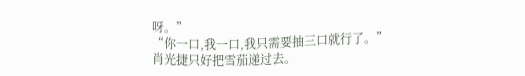呀。”
“你一口,我一口,我只需要抽三口就行了。”
肖光捷只好把雪茄递过去。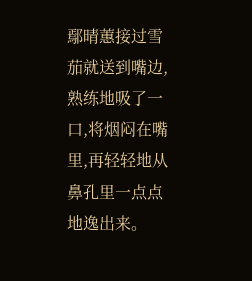鄢晴蕙接过雪茄就送到嘴边,熟练地吸了一口,将烟闷在嘴里,再轻轻地从鼻孔里一点点地逸出来。